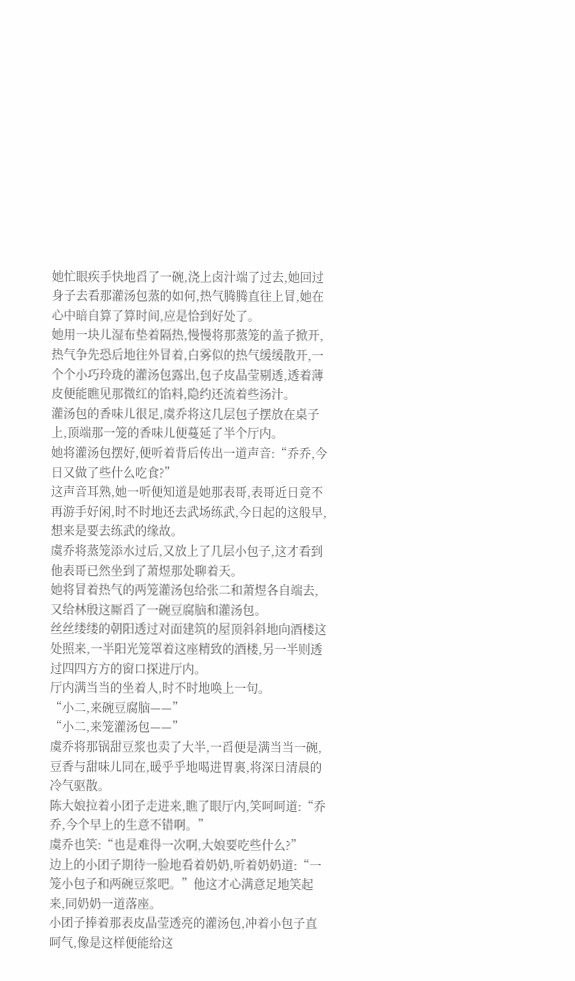她忙眼疾手快地舀了一碗,浇上卤汁端了过去,她回过身子去看那灌汤包蒸的如何,热气腾腾直往上冒,她在心中暗自算了算时间,应是恰到好处了。
她用一块儿湿布垫着隔热,慢慢将那蒸笼的盖子掀开,热气争先恐后地往外冒着,白雾似的热气缓缓散开,一个个小巧玲珑的灌汤包露出,包子皮晶莹剔透,透着薄皮便能瞧见那微红的馅料,隐约还流着些汤汁。
灌汤包的香味儿很足,虞乔将这几层包子摆放在桌子上,顶端那一笼的香味儿便蔓延了半个厅内。
她将灌汤包摆好,便听着背后传出一道声音:“乔乔,今日又做了些什么吃食?”
这声音耳熟,她一听便知道是她那表哥,表哥近日竟不再游手好闲,时不时地还去武场练武,今日起的这般早,想来是要去练武的缘故。
虞乔将蒸笼添水过后,又放上了几层小包子,这才看到他表哥已然坐到了萧煜那处聊着天。
她将冒着热气的两笼灌汤包给张二和萧煜各自端去,又给林殷这厮舀了一碗豆腐脑和灌汤包。
丝丝缕缕的朝阳透过对面建筑的屋顶斜斜地向酒楼这处照来,一半阳光笼罩着这座精致的酒楼,另一半则透过四四方方的窗口探进厅内。
厅内满当当的坐着人,时不时地唤上一句。
“小二,来碗豆腐脑——”
“小二,来笼灌汤包——”
虞乔将那锅甜豆浆也卖了大半,一舀便是满当当一碗,豆香与甜味儿同在,暖乎乎地喝进胃裏,将深日清晨的冷气驱散。
陈大娘拉着小团子走进来,瞧了眼厅内,笑呵呵道:“乔乔,今个早上的生意不错啊。”
虞乔也笑:“也是难得一次啊,大娘要吃些什么?”
边上的小团子期待一脸地看着奶奶,听着奶奶道:“一笼小包子和两碗豆浆吧。”他这才心满意足地笑起来,同奶奶一道落座。
小团子捧着那表皮晶莹透亮的灌汤包,冲着小包子直呵气,像是这样便能给这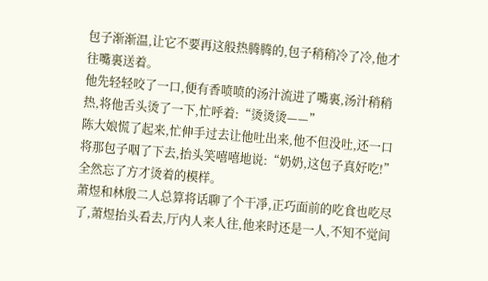包子渐渐温,让它不要再这般热腾腾的,包子稍稍冷了冷,他才往嘴裏送着。
他先轻轻咬了一口,便有香喷喷的汤汁流进了嘴裏,汤汁稍稍热,将他舌头烫了一下,忙呼着:“烫烫烫——”
陈大娘慌了起来,忙伸手过去让他吐出来,他不但没吐,还一口将那包子咽了下去,抬头笑嘻嘻地说:“奶奶,这包子真好吃!”
全然忘了方才烫着的模样。
萧煜和林殷二人总算将话聊了个干凈,正巧面前的吃食也吃尽了,萧煜抬头看去,厅内人来人往,他来时还是一人,不知不觉间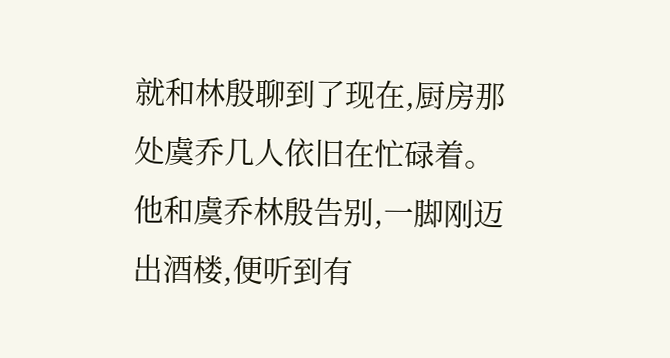就和林殷聊到了现在,厨房那处虞乔几人依旧在忙碌着。
他和虞乔林殷告别,一脚刚迈出酒楼,便听到有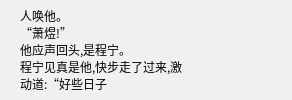人唤他。
“萧煜!”
他应声回头,是程宁。
程宁见真是他,快步走了过来,激动道:“好些日子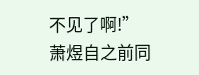不见了啊!”
萧煜自之前同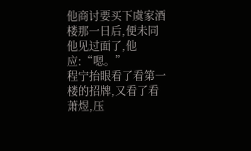他商讨要买下虞家酒楼那一日后,便未同他见过面了,他应:“嗯。”
程宁抬眼看了看第一楼的招牌,又看了看萧煜,压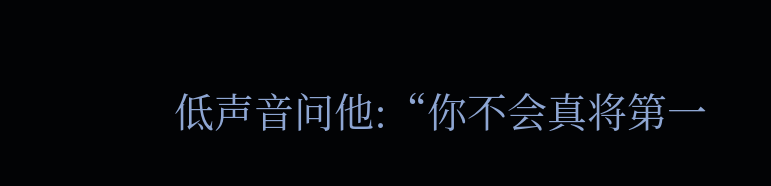低声音问他:“你不会真将第一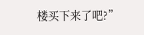楼买下来了吧?”